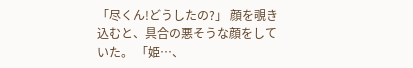「尽くん!どうしたの?」 顔を覗き込むと、具合の悪そうな顔をしていた。 「姫…、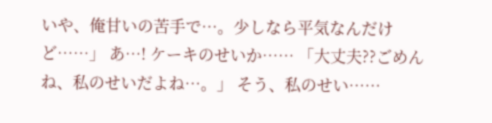いや、俺甘いの苦手で…。少しなら平気なんだけど……」 あ…! ケーキのせいか…… 「大丈夫??ごめんね、私のせいだよね…。」 そう、私のせい……